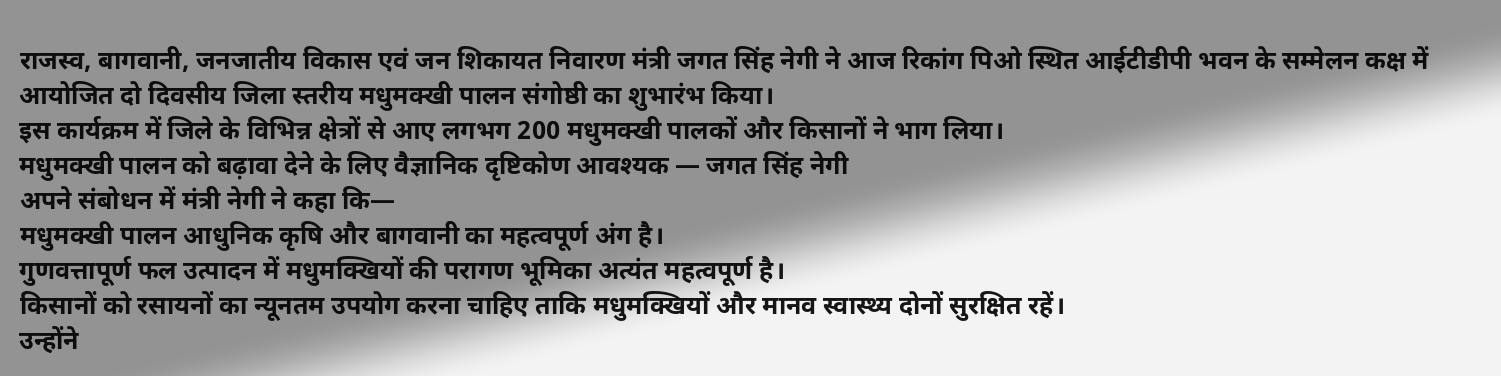राजस्व, बागवानी, जनजातीय विकास एवं जन शिकायत निवारण मंत्री जगत सिंह नेगी ने आज रिकांग पिओ स्थित आईटीडीपी भवन के सम्मेलन कक्ष में आयोजित दो दिवसीय जिला स्तरीय मधुमक्खी पालन संगोष्ठी का शुभारंभ किया।
इस कार्यक्रम में जिले के विभिन्न क्षेत्रों से आए लगभग 200 मधुमक्खी पालकों और किसानों ने भाग लिया।
मधुमक्खी पालन को बढ़ावा देने के लिए वैज्ञानिक दृष्टिकोण आवश्यक — जगत सिंह नेगी
अपने संबोधन में मंत्री नेगी ने कहा कि—
मधुमक्खी पालन आधुनिक कृषि और बागवानी का महत्वपूर्ण अंग है।
गुणवत्तापूर्ण फल उत्पादन में मधुमक्खियों की परागण भूमिका अत्यंत महत्वपूर्ण है।
किसानों को रसायनों का न्यूनतम उपयोग करना चाहिए ताकि मधुमक्खियों और मानव स्वास्थ्य दोनों सुरक्षित रहें।
उन्होंने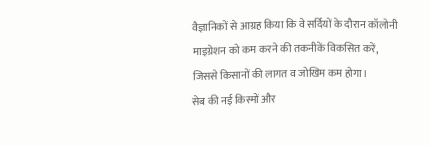वैज्ञानिकों से आग्रह किया कि वे सर्दियों के दौरान कॉलोनी माइग्रेशन को कम करने की तकनीकें विकसित करें, जिससे किसानों की लागत व जोखिम कम होगा।
सेब की नई किस्मों और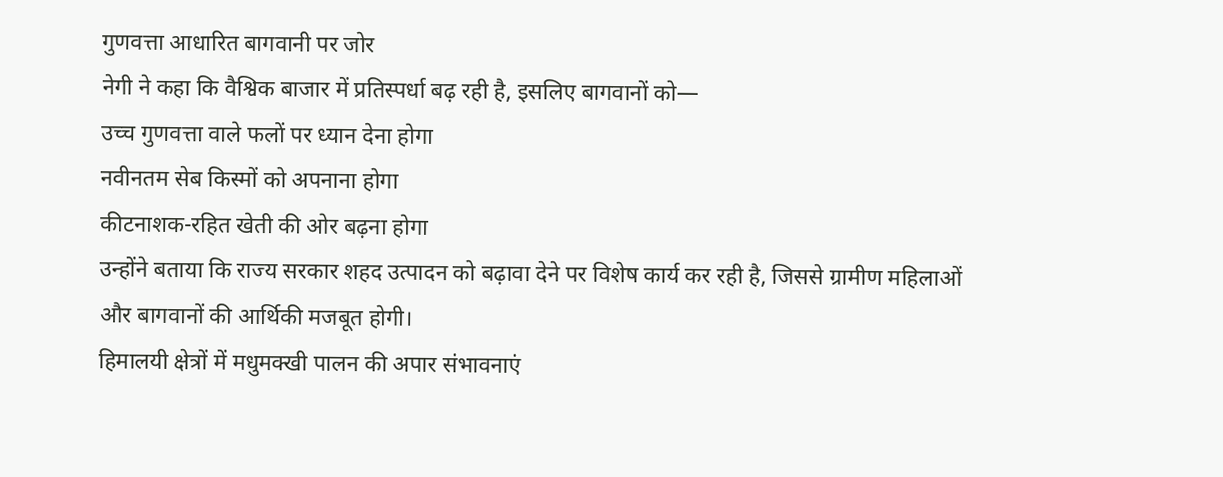गुणवत्ता आधारित बागवानी पर जोर
नेगी ने कहा कि वैश्विक बाजार में प्रतिस्पर्धा बढ़ रही है, इसलिए बागवानों को—
उच्च गुणवत्ता वाले फलों पर ध्यान देना होगा
नवीनतम सेब किस्मों को अपनाना होगा
कीटनाशक-रहित खेती की ओर बढ़ना होगा
उन्होंने बताया कि राज्य सरकार शहद उत्पादन को बढ़ावा देने पर विशेष कार्य कर रही है, जिससे ग्रामीण महिलाओं और बागवानों की आर्थिकी मजबूत होगी।
हिमालयी क्षेत्रों में मधुमक्खी पालन की अपार संभावनाएं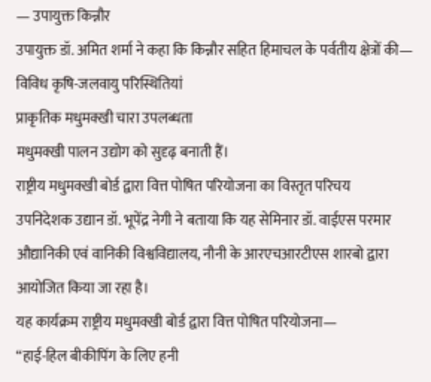— उपायुक्त किन्नौर
उपायुक्त डॉ. अमित शर्मा ने कहा कि किन्नौर सहित हिमाचल के पर्वतीय क्षेत्रों की—
विविध कृषि-जलवायु परिस्थितियां
प्राकृतिक मधुमक्खी चारा उपलब्धता
मधुमक्खी पालन उद्योग को सुदृढ़ बनाती हैं।
राष्ट्रीय मधुमक्खी बोर्ड द्वारा वित्त पोषित परियोजना का विस्तृत परिचय
उपनिदेशक उद्यान डॉ. भूपेंद्र नेगी ने बताया कि यह सेमिनार डॉ. वाईएस परमार औद्यानिकी एवं वानिकी विश्वविद्यालय, नौनी के आरएचआरटीएस शारबो द्वारा आयोजित किया जा रहा है।
यह कार्यक्रम राष्ट्रीय मधुमक्खी बोर्ड द्वारा वित्त पोषित परियोजना—
“हाई-हिल बीकीपिंग के लिए हनी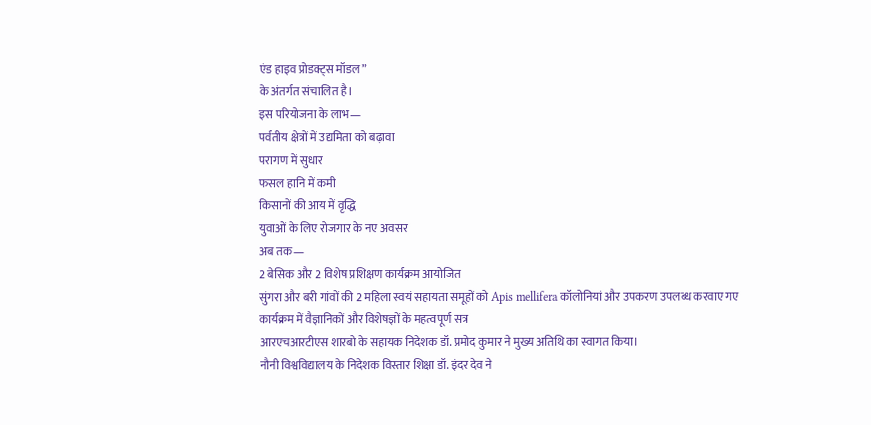एंड हाइव प्रोडक्ट्स मॉडल”
के अंतर्गत संचालित है।
इस परियोजना के लाभ—
पर्वतीय क्षेत्रों में उद्यमिता को बढ़ावा
परागण में सुधार
फसल हानि में कमी
किसानों की आय में वृद्धि
युवाओं के लिए रोजगार के नए अवसर
अब तक—
2 बेसिक और 2 विशेष प्रशिक्षण कार्यक्रम आयोजित
सुंगरा और बरी गांवों की 2 महिला स्वयं सहायता समूहों को Apis mellifera कॉलोनियां और उपकरण उपलब्ध करवाए गए
कार्यक्रम में वैज्ञानिकों और विशेषज्ञों के महत्वपूर्ण सत्र
आरएचआरटीएस शारबो के सहायक निदेशक डॉ. प्रमोद कुमार ने मुख्य अतिथि का स्वागत किया।
नौनी विश्वविद्यालय के निदेशक विस्तार शिक्षा डॉ. इंदर देव ने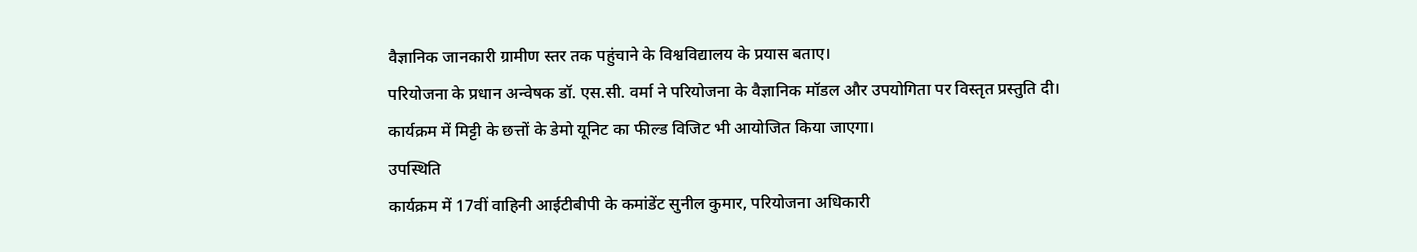वैज्ञानिक जानकारी ग्रामीण स्तर तक पहुंचाने के विश्वविद्यालय के प्रयास बताए।
परियोजना के प्रधान अन्वेषक डॉ. एस.सी. वर्मा ने परियोजना के वैज्ञानिक मॉडल और उपयोगिता पर विस्तृत प्रस्तुति दी।
कार्यक्रम में मिट्टी के छत्तों के डेमो यूनिट का फील्ड विजिट भी आयोजित किया जाएगा।
उपस्थिति
कार्यक्रम में 17वीं वाहिनी आईटीबीपी के कमांडेंट सुनील कुमार, परियोजना अधिकारी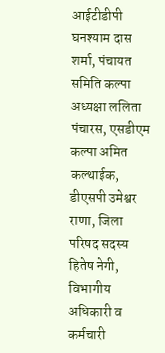आईटीडीपी घनश्याम दास शर्मा, पंचायत समिति कल्पा अध्यक्षा ललिता पंचारस, एसडीएम कल्पा अमित कल्थाईक, डीएसपी उमेश्वर राणा, जिला परिषद सदस्य हितेष नेगी, विभागीय अधिकारी व कर्मचारी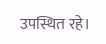उपस्थित रहे।